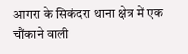आगरा के सिकंदरा थाना क्षेत्र में एक चौंकाने वाली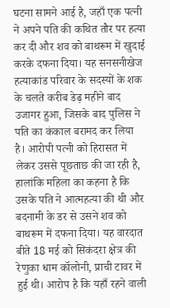घटना सामने आई है, जहाँ एक पत्नी ने अपने पति की कथित तौर पर हत्या कर दी और शव को बाथरूम में खुदाई करके दफना दिया। यह सनसनीखेज हत्याकांड परिवार के सदस्यों के शक के चलते करीब डेढ़ महीने बाद उजागर हुआ, जिसके बाद पुलिस ने पति का कंकाल बरामद कर लिया है। आरोपी पत्नी को हिरासत में लेकर उससे पूछताछ की जा रही है, हालांकि महिला का कहना है कि उसके पति ने आत्महत्या की थी और बदनामी के डर से उसने शव को बाथरूम में दफना दिया। यह वारदात बीते 18 मई को सिकंदरा क्षेत्र की रेणुका धाम कॉलोनी, प्राची टावर में हुई थी। आरोप है कि यहाँ रहने वाली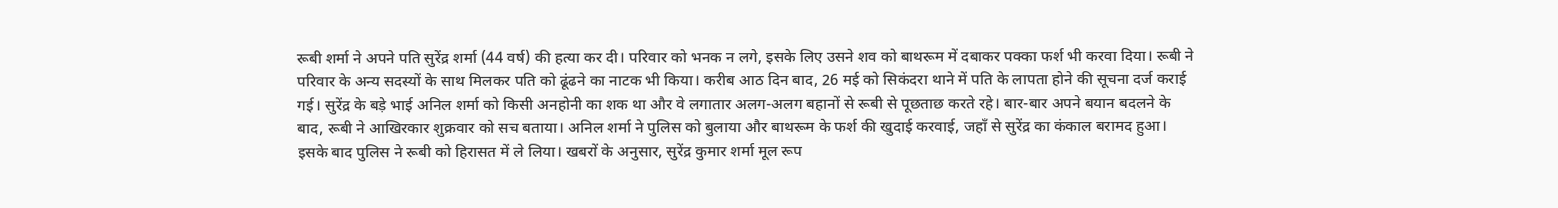रूबी शर्मा ने अपने पति सुरेंद्र शर्मा (44 वर्ष) की हत्या कर दी। परिवार को भनक न लगे, इसके लिए उसने शव को बाथरूम में दबाकर पक्का फर्श भी करवा दिया। रूबी ने परिवार के अन्य सदस्यों के साथ मिलकर पति को ढूंढने का नाटक भी किया। करीब आठ दिन बाद, 26 मई को सिकंदरा थाने में पति के लापता होने की सूचना दर्ज कराई गई। सुरेंद्र के बड़े भाई अनिल शर्मा को किसी अनहोनी का शक था और वे लगातार अलग-अलग बहानों से रूबी से पूछताछ करते रहे। बार-बार अपने बयान बदलने के बाद, रूबी ने आखिरकार शुक्रवार को सच बताया। अनिल शर्मा ने पुलिस को बुलाया और बाथरूम के फर्श की खुदाई करवाई, जहाँ से सुरेंद्र का कंकाल बरामद हुआ। इसके बाद पुलिस ने रूबी को हिरासत में ले लिया। खबरों के अनुसार, सुरेंद्र कुमार शर्मा मूल रूप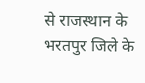से राजस्थान के भरतपुर जिले के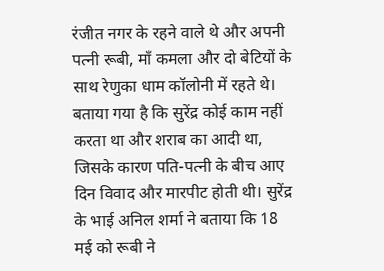रंजीत नगर के रहने वाले थे और अपनी पत्नी रूबी, माँ कमला और दो बेटियों के साथ रेणुका धाम कॉलोनी में रहते थे। बताया गया है कि सुरेंद्र कोई काम नहीं करता था और शराब का आदी था, जिसके कारण पति-पत्नी के बीच आए दिन विवाद और मारपीट होती थी। सुरेंद्र के भाई अनिल शर्मा ने बताया कि 18 मई को रूबी ने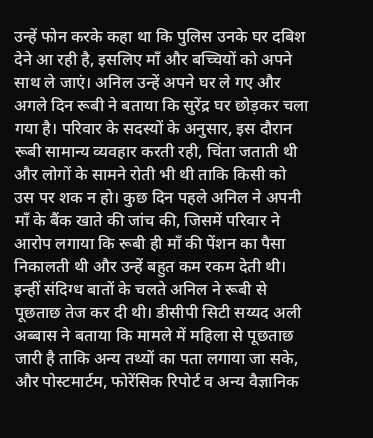उन्हें फोन करके कहा था कि पुलिस उनके घर दबिश देने आ रही है, इसलिए माँ और बच्चियों को अपने साथ ले जाएं। अनिल उन्हें अपने घर ले गए और अगले दिन रूबी ने बताया कि सुरेंद्र घर छोड़कर चला गया है। परिवार के सदस्यों के अनुसार, इस दौरान रूबी सामान्य व्यवहार करती रही, चिंता जताती थी और लोगों के सामने रोती भी थी ताकि किसी को उस पर शक न हो। कुछ दिन पहले अनिल ने अपनी माँ के बैंक खाते की जांच की, जिसमें परिवार ने आरोप लगाया कि रूबी ही माँ की पेंशन का पैसा निकालती थी और उन्हें बहुत कम रकम देती थी। इन्हीं संदिग्ध बातों के चलते अनिल ने रूबी से पूछताछ तेज कर दी थी। डीसीपी सिटी सय्यद अली अब्बास ने बताया कि मामले में महिला से पूछताछ जारी है ताकि अन्य तथ्यों का पता लगाया जा सके, और पोस्टमार्टम, फोरेंसिक रिपोर्ट व अन्य वैज्ञानिक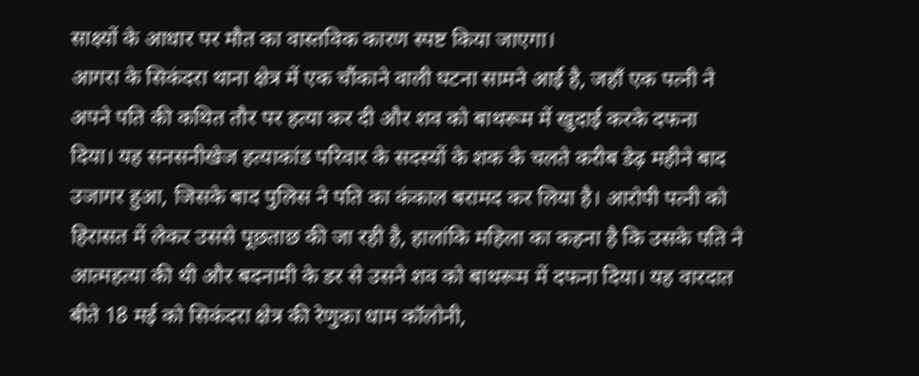साक्ष्यों के आधार पर मौत का वास्तविक कारण स्पष्ट किया जाएगा।
आगरा के सिकंदरा थाना क्षेत्र में एक चौंकाने वाली घटना सामने आई है, जहाँ एक पत्नी ने अपने पति की कथित तौर पर हत्या कर दी और शव को बाथरूम में खुदाई करके दफना दिया। यह सनसनीखेज हत्याकांड परिवार के सदस्यों के शक के चलते करीब डेढ़ महीने बाद उजागर हुआ, जिसके बाद पुलिस ने पति का कंकाल बरामद कर लिया है। आरोपी पत्नी को हिरासत में लेकर उससे पूछताछ की जा रही है, हालांकि महिला का कहना है कि उसके पति ने आत्महत्या की थी और बदनामी के डर से उसने शव को बाथरूम में दफना दिया। यह वारदात बीते 18 मई को सिकंदरा क्षेत्र की रेणुका धाम कॉलोनी,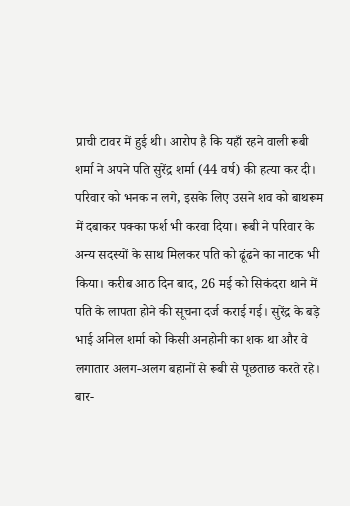प्राची टावर में हुई थी। आरोप है कि यहाँ रहने वाली रूबी शर्मा ने अपने पति सुरेंद्र शर्मा (44 वर्ष) की हत्या कर दी। परिवार को भनक न लगे, इसके लिए उसने शव को बाथरूम में दबाकर पक्का फर्श भी करवा दिया। रूबी ने परिवार के अन्य सदस्यों के साथ मिलकर पति को ढूंढने का नाटक भी किया। करीब आठ दिन बाद, 26 मई को सिकंदरा थाने में पति के लापता होने की सूचना दर्ज कराई गई। सुरेंद्र के बड़े भाई अनिल शर्मा को किसी अनहोनी का शक था और वे लगातार अलग-अलग बहानों से रूबी से पूछताछ करते रहे। बार-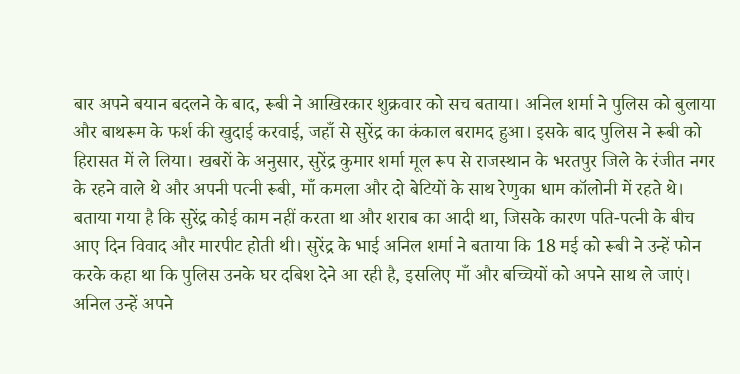बार अपने बयान बदलने के बाद, रूबी ने आखिरकार शुक्रवार को सच बताया। अनिल शर्मा ने पुलिस को बुलाया और बाथरूम के फर्श की खुदाई करवाई, जहाँ से सुरेंद्र का कंकाल बरामद हुआ। इसके बाद पुलिस ने रूबी को हिरासत में ले लिया। खबरों के अनुसार, सुरेंद्र कुमार शर्मा मूल रूप से राजस्थान के भरतपुर जिले के रंजीत नगर के रहने वाले थे और अपनी पत्नी रूबी, माँ कमला और दो बेटियों के साथ रेणुका धाम कॉलोनी में रहते थे। बताया गया है कि सुरेंद्र कोई काम नहीं करता था और शराब का आदी था, जिसके कारण पति-पत्नी के बीच आए दिन विवाद और मारपीट होती थी। सुरेंद्र के भाई अनिल शर्मा ने बताया कि 18 मई को रूबी ने उन्हें फोन करके कहा था कि पुलिस उनके घर दबिश देने आ रही है, इसलिए माँ और बच्चियों को अपने साथ ले जाएं। अनिल उन्हें अपने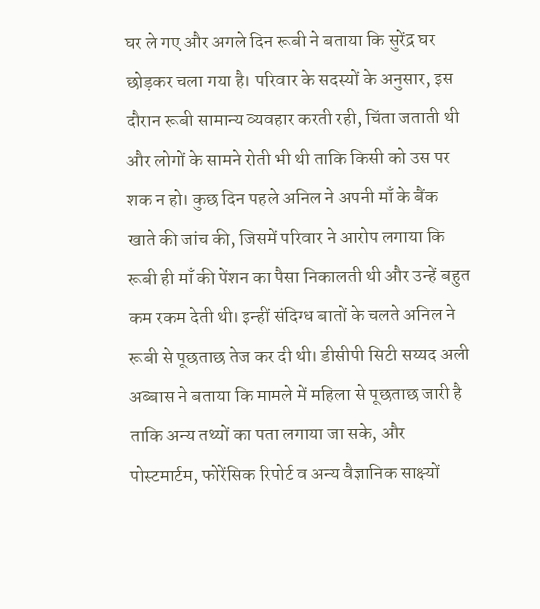घर ले गए और अगले दिन रूबी ने बताया कि सुरेंद्र घर छोड़कर चला गया है। परिवार के सदस्यों के अनुसार, इस दौरान रूबी सामान्य व्यवहार करती रही, चिंता जताती थी और लोगों के सामने रोती भी थी ताकि किसी को उस पर शक न हो। कुछ दिन पहले अनिल ने अपनी माँ के बैंक खाते की जांच की, जिसमें परिवार ने आरोप लगाया कि रूबी ही माँ की पेंशन का पैसा निकालती थी और उन्हें बहुत कम रकम देती थी। इन्हीं संदिग्ध बातों के चलते अनिल ने रूबी से पूछताछ तेज कर दी थी। डीसीपी सिटी सय्यद अली अब्बास ने बताया कि मामले में महिला से पूछताछ जारी है ताकि अन्य तथ्यों का पता लगाया जा सके, और पोस्टमार्टम, फोरेंसिक रिपोर्ट व अन्य वैज्ञानिक साक्ष्यों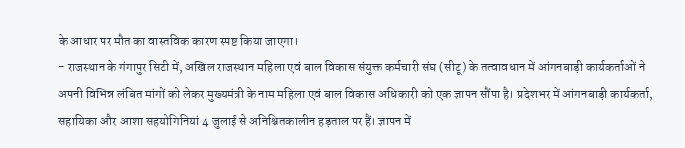के आधार पर मौत का वास्तविक कारण स्पष्ट किया जाएगा।
- राजस्थान के गंगापुर सिटी में, अखिल राजस्थान महिला एवं बाल विकास संयुक्त कर्मचारी संघ (सीटू) के तत्वावधान में आंगनबाड़ी कार्यकर्ताओं ने अपनी विभिन्न लंबित मांगों को लेकर मुख्यमंत्री के नाम महिला एवं बाल विकास अधिकारी को एक ज्ञापन सौंपा है। प्रदेशभर में आंगनबाड़ी कार्यकर्ता, सहायिका और आशा सहयोगिनियां 4 जुलाई से अनिश्चितकालीन हड़ताल पर हैं। ज्ञापन में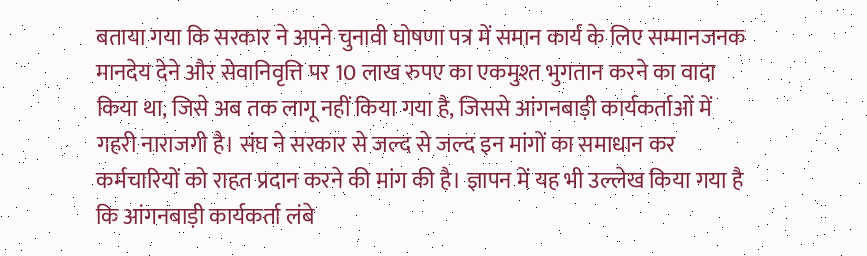बताया गया कि सरकार ने अपने चुनावी घोषणा पत्र में समान कार्य के लिए सम्मानजनक मानदेय देने और सेवानिवृत्ति पर 10 लाख रुपए का एकमुश्त भुगतान करने का वादा किया था, जिसे अब तक लागू नहीं किया गया है, जिससे आंगनबाड़ी कार्यकर्ताओं में गहरी नाराजगी है। संघ ने सरकार से जल्द से जल्द इन मांगों का समाधान कर कर्मचारियों को राहत प्रदान करने की मांग की है। ज्ञापन में यह भी उल्लेख किया गया है कि आंगनबाड़ी कार्यकर्ता लंबे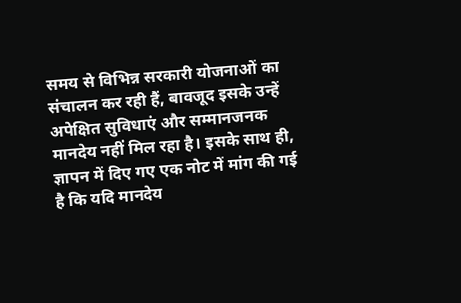समय से विभिन्न सरकारी योजनाओं का संचालन कर रही हैं, बावजूद इसके उन्हें अपेक्षित सुविधाएं और सम्मानजनक मानदेय नहीं मिल रहा है। इसके साथ ही, ज्ञापन में दिए गए एक नोट में मांग की गई है कि यदि मानदेय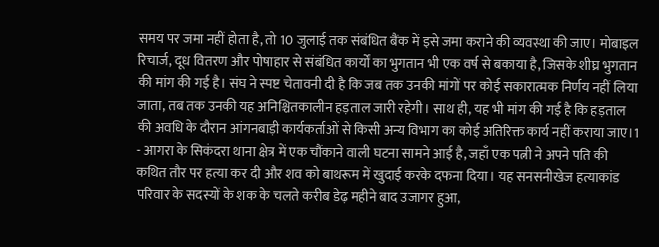समय पर जमा नहीं होता है, तो 10 जुलाई तक संबंधित बैंक में इसे जमा कराने की व्यवस्था की जाए। मोबाइल रिचार्ज, दूध वितरण और पोषाहार से संबंधित कार्यों का भुगतान भी एक वर्ष से बकाया है, जिसके शीघ्र भुगतान की मांग की गई है। संघ ने स्पष्ट चेतावनी दी है कि जब तक उनकी मांगों पर कोई सकारात्मक निर्णय नहीं लिया जाता, तब तक उनकी यह अनिश्चितकालीन हड़ताल जारी रहेगी। साथ ही, यह भी मांग की गई है कि हड़ताल की अवधि के दौरान आंगनबाड़ी कार्यकर्ताओं से किसी अन्य विभाग का कोई अतिरिक्त कार्य नहीं कराया जाए।1
- आगरा के सिकंदरा थाना क्षेत्र में एक चौंकाने वाली घटना सामने आई है, जहाँ एक पत्नी ने अपने पति की कथित तौर पर हत्या कर दी और शव को बाथरूम में खुदाई करके दफना दिया। यह सनसनीखेज हत्याकांड परिवार के सदस्यों के शक के चलते करीब डेढ़ महीने बाद उजागर हुआ,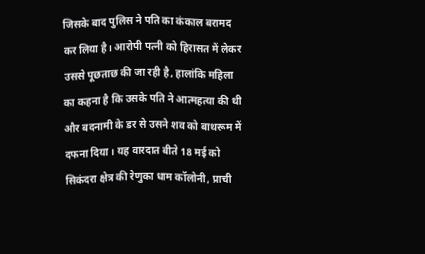जिसके बाद पुलिस ने पति का कंकाल बरामद कर लिया है। आरोपी पत्नी को हिरासत में लेकर उससे पूछताछ की जा रही है, हालांकि महिला का कहना है कि उसके पति ने आत्महत्या की थी और बदनामी के डर से उसने शव को बाथरूम में दफना दिया। यह वारदात बीते 18 मई को सिकंदरा क्षेत्र की रेणुका धाम कॉलोनी, प्राची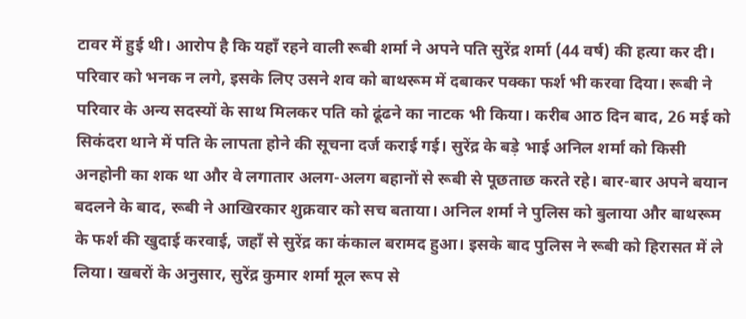टावर में हुई थी। आरोप है कि यहाँ रहने वाली रूबी शर्मा ने अपने पति सुरेंद्र शर्मा (44 वर्ष) की हत्या कर दी। परिवार को भनक न लगे, इसके लिए उसने शव को बाथरूम में दबाकर पक्का फर्श भी करवा दिया। रूबी ने परिवार के अन्य सदस्यों के साथ मिलकर पति को ढूंढने का नाटक भी किया। करीब आठ दिन बाद, 26 मई को सिकंदरा थाने में पति के लापता होने की सूचना दर्ज कराई गई। सुरेंद्र के बड़े भाई अनिल शर्मा को किसी अनहोनी का शक था और वे लगातार अलग-अलग बहानों से रूबी से पूछताछ करते रहे। बार-बार अपने बयान बदलने के बाद, रूबी ने आखिरकार शुक्रवार को सच बताया। अनिल शर्मा ने पुलिस को बुलाया और बाथरूम के फर्श की खुदाई करवाई, जहाँ से सुरेंद्र का कंकाल बरामद हुआ। इसके बाद पुलिस ने रूबी को हिरासत में ले लिया। खबरों के अनुसार, सुरेंद्र कुमार शर्मा मूल रूप से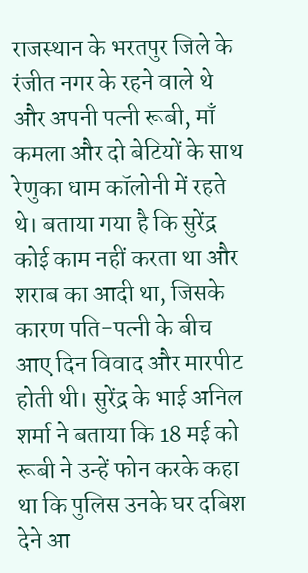राजस्थान के भरतपुर जिले के रंजीत नगर के रहने वाले थे और अपनी पत्नी रूबी, माँ कमला और दो बेटियों के साथ रेणुका धाम कॉलोनी में रहते थे। बताया गया है कि सुरेंद्र कोई काम नहीं करता था और शराब का आदी था, जिसके कारण पति-पत्नी के बीच आए दिन विवाद और मारपीट होती थी। सुरेंद्र के भाई अनिल शर्मा ने बताया कि 18 मई को रूबी ने उन्हें फोन करके कहा था कि पुलिस उनके घर दबिश देने आ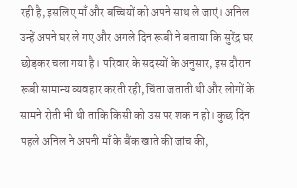रही है, इसलिए माँ और बच्चियों को अपने साथ ले जाएं। अनिल उन्हें अपने घर ले गए और अगले दिन रूबी ने बताया कि सुरेंद्र घर छोड़कर चला गया है। परिवार के सदस्यों के अनुसार, इस दौरान रूबी सामान्य व्यवहार करती रही, चिंता जताती थी और लोगों के सामने रोती भी थी ताकि किसी को उस पर शक न हो। कुछ दिन पहले अनिल ने अपनी माँ के बैंक खाते की जांच की,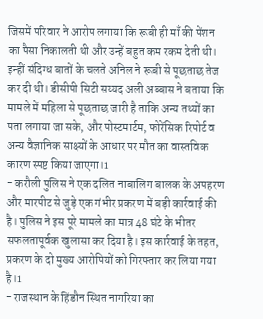जिसमें परिवार ने आरोप लगाया कि रूबी ही माँ की पेंशन का पैसा निकालती थी और उन्हें बहुत कम रकम देती थी। इन्हीं संदिग्ध बातों के चलते अनिल ने रूबी से पूछताछ तेज कर दी थी। डीसीपी सिटी सय्यद अली अब्बास ने बताया कि मामले में महिला से पूछताछ जारी है ताकि अन्य तथ्यों का पता लगाया जा सके, और पोस्टमार्टम, फोरेंसिक रिपोर्ट व अन्य वैज्ञानिक साक्ष्यों के आधार पर मौत का वास्तविक कारण स्पष्ट किया जाएगा।1
- करौली पुलिस ने एक दलित नाबालिग बालक के अपहरण और मारपीट से जुड़े एक गंभीर प्रकरण में बड़ी कार्रवाई की है। पुलिस ने इस पूरे मामले का मात्र 48 घंटे के भीतर सफलतापूर्वक खुलासा कर दिया है। इस कार्रवाई के तहत, प्रकरण के दो मुख्य आरोपियों को गिरफ्तार कर लिया गया है।1
- राजस्थान के हिंडौन स्थित नागरिया का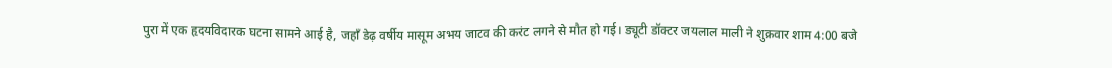पुरा में एक हृदयविदारक घटना सामने आई है, जहाँ डेढ़ वर्षीय मासूम अभय जाटव की करंट लगने से मौत हो गई। ड्यूटी डॉक्टर जयलाल माली ने शुक्रवार शाम 4:00 बजे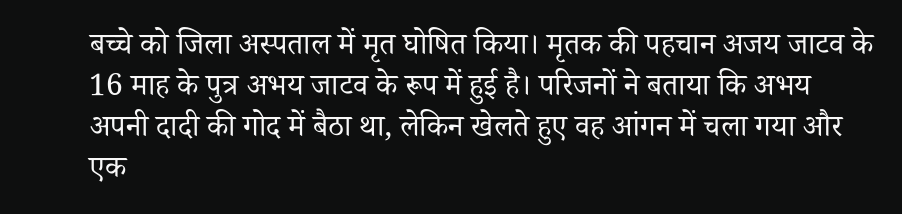बच्चे को जिला अस्पताल में मृत घोषित किया। मृतक की पहचान अजय जाटव के 16 माह के पुत्र अभय जाटव के रूप में हुई है। परिजनों ने बताया कि अभय अपनी दादी की गोद में बैठा था, लेकिन खेलते हुए वह आंगन में चला गया और एक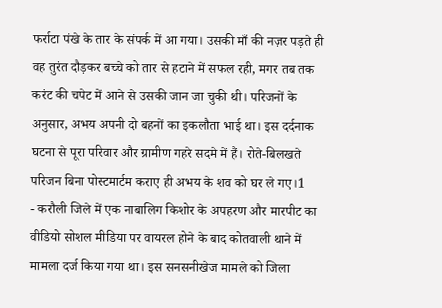फर्राटा पंखे के तार के संपर्क में आ गया। उसकी माँ की नज़र पड़ते ही वह तुरंत दौड़कर बच्चे को तार से हटाने में सफल रही, मगर तब तक करंट की चपेट में आने से उसकी जान जा चुकी थी। परिजनों के अनुसार, अभय अपनी दो बहनों का इकलौता भाई था। इस दर्दनाक घटना से पूरा परिवार और ग्रामीण गहरे सदमे में हैं। रोते-बिलखते परिजन बिना पोस्टमार्टम कराए ही अभय के शव को घर ले गए।1
- करौली जिले में एक नाबालिग किशोर के अपहरण और मारपीट का वीडियो सोशल मीडिया पर वायरल होने के बाद कोतवाली थाने में मामला दर्ज किया गया था। इस सनसनीखेज मामले को जिला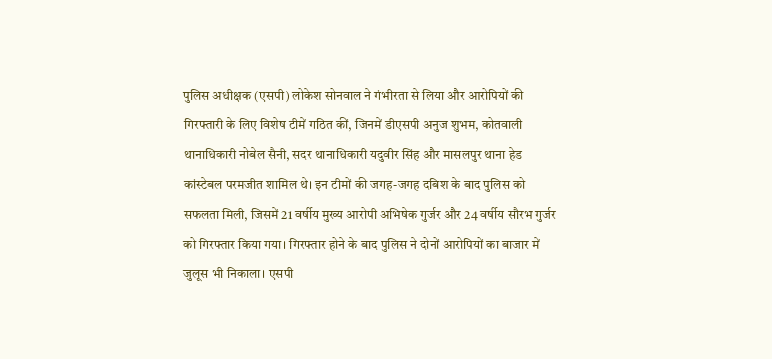पुलिस अधीक्षक (एसपी) लोकेश सोनवाल ने गंभीरता से लिया और आरोपियों की गिरफ्तारी के लिए विशेष टीमें गठित कीं, जिनमें डीएसपी अनुज शुभम, कोतवाली थानाधिकारी नोबेल सैनी, सदर थानाधिकारी यदुवीर सिंह और मासलपुर थाना हेड कांस्टेबल परमजीत शामिल थे। इन टीमों की जगह-जगह दबिश के बाद पुलिस को सफलता मिली, जिसमें 21 वर्षीय मुख्य आरोपी अभिषेक गुर्जर और 24 वर्षीय सौरभ गुर्जर को गिरफ्तार किया गया। गिरफ्तार होने के बाद पुलिस ने दोनों आरोपियों का बाजार में जुलूस भी निकाला। एसपी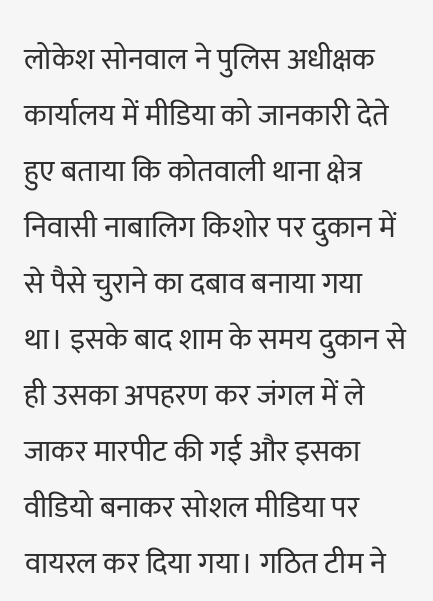लोकेश सोनवाल ने पुलिस अधीक्षक कार्यालय में मीडिया को जानकारी देते हुए बताया कि कोतवाली थाना क्षेत्र निवासी नाबालिग किशोर पर दुकान में से पैसे चुराने का दबाव बनाया गया था। इसके बाद शाम के समय दुकान से ही उसका अपहरण कर जंगल में ले जाकर मारपीट की गई और इसका वीडियो बनाकर सोशल मीडिया पर वायरल कर दिया गया। गठित टीम ने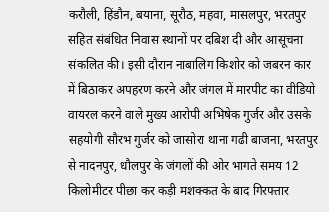करौली, हिंडौन, बयाना, सूरौठ, महवा, मासलपुर, भरतपुर सहित संबंधित निवास स्थानों पर दबिश दी और आसूचना संकलित की। इसी दौरान नाबालिग किशोर को जबरन कार में बिठाकर अपहरण करने और जंगल में मारपीट का वीडियो वायरल करने वाले मुख्य आरोपी अभिषेक गुर्जर और उसके सहयोगी सौरभ गुर्जर को जासोरा थाना गढी बाजना, भरतपुर से नादनपुर, धौलपुर के जंगलों की ओर भागते समय 12 किलोमीटर पीछा कर कड़ी मशक्कत के बाद गिरफ्तार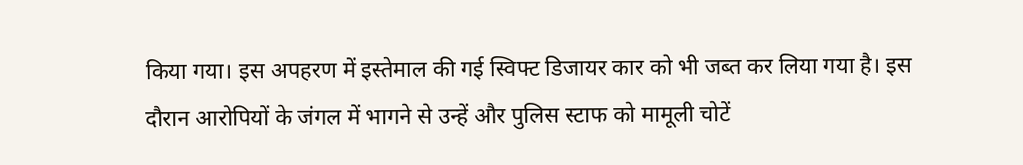किया गया। इस अपहरण में इस्तेमाल की गई स्विफ्ट डिजायर कार को भी जब्त कर लिया गया है। इस दौरान आरोपियों के जंगल में भागने से उन्हें और पुलिस स्टाफ को मामूली चोटें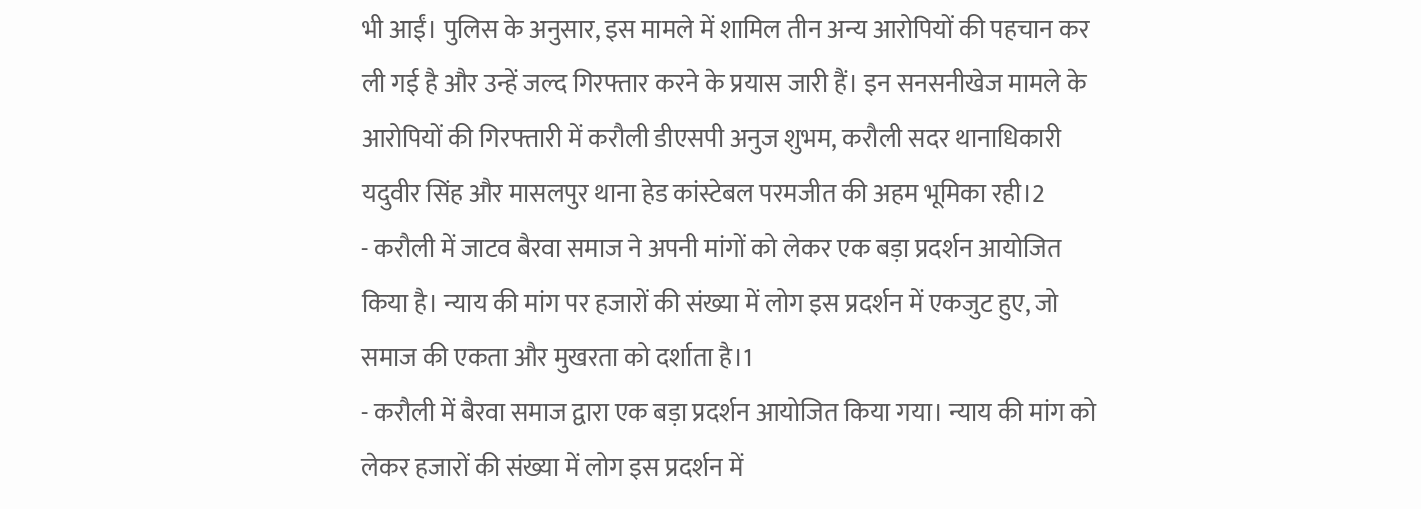भी आईं। पुलिस के अनुसार, इस मामले में शामिल तीन अन्य आरोपियों की पहचान कर ली गई है और उन्हें जल्द गिरफ्तार करने के प्रयास जारी हैं। इन सनसनीखेज मामले के आरोपियों की गिरफ्तारी में करौली डीएसपी अनुज शुभम, करौली सदर थानाधिकारी यदुवीर सिंह और मासलपुर थाना हेड कांस्टेबल परमजीत की अहम भूमिका रही।2
- करौली में जाटव बैरवा समाज ने अपनी मांगों को लेकर एक बड़ा प्रदर्शन आयोजित किया है। न्याय की मांग पर हजारों की संख्या में लोग इस प्रदर्शन में एकजुट हुए, जो समाज की एकता और मुखरता को दर्शाता है।1
- करौली में बैरवा समाज द्वारा एक बड़ा प्रदर्शन आयोजित किया गया। न्याय की मांग को लेकर हजारों की संख्या में लोग इस प्रदर्शन में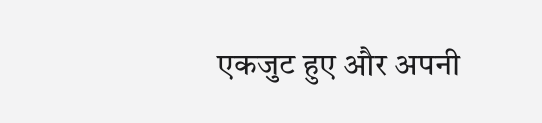एकजुट हुए और अपनी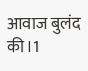आवाज बुलंद की।1